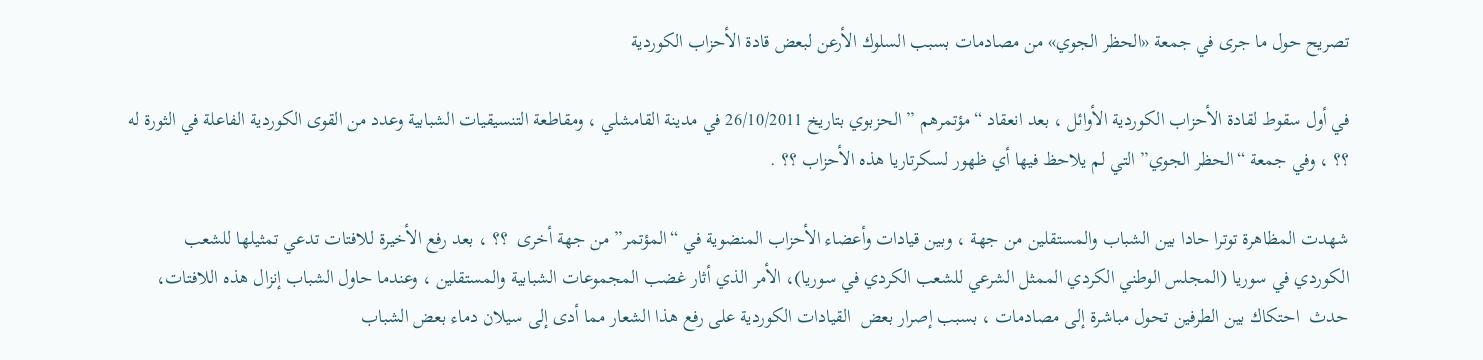تصريح حول ما جرى في جمعة «الحظر الجوي» من مصادمات بسبب السلوك الأرعن لبعض قادة الأحزاب الكوردية

في أول سقوط لقادة الأحزاب الكوردية الأوائل ، بعد انعقاد “مؤتمرهم ” الحزبوي بتاريخ 26/10/2011 في مدينة القامشلي ، ومقاطعة التنسيقيات الشبابية وعدد من القوى الكوردية الفاعلة في الثورة له ؟؟ ، وفي جمعة “الحظر الجوي” التي لم يلاحظ فيها أي ظهور لسكرتاريا هذه الأحزاب ؟؟ .

شهدت المظاهرة توترا حادا بين الشباب والمستقلين من جهة ، وبين قيادات وأعضاء الأحزاب المنضوية في “المؤتمر” من جهة أخرى  ؟؟ ، بعد رفع الأخيرة للافتات تدعي تمثيلها للشعب الكوردي في سوريا (المجلس الوطني الكردي الممثل الشرعي للشعب الكردي في سوريا)، الأمر الذي أثار غضب المجموعات الشبابية والمستقلين ، وعندما حاول الشباب إنزال هذه اللافتات، حدث  احتكاك بين الطرفين تحول مباشرة إلى مصادمات ، بسبب إصرار بعض  القيادات الكوردية على رفع هذا الشعار مما أدى إلى سيلان دماء بعض الشباب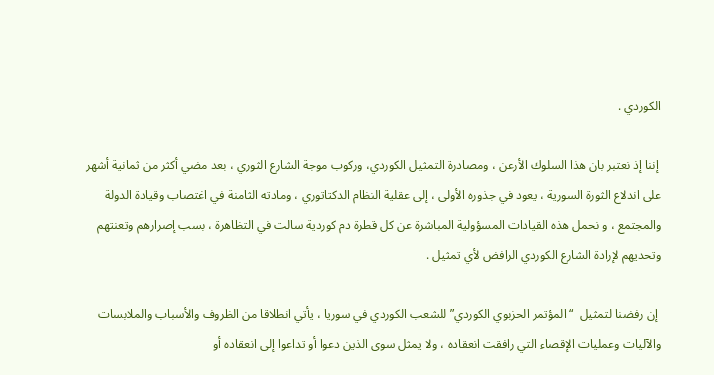الكوردي .

 إننا إذ نعتبر بان هذا السلوك الأرعن ، ومصادرة التمثيل الكوردي، وركوب موجة الشارع الثوري ، بعد مضي أكثر من ثمانية أشهر على اندلاع الثورة السورية ، يعود في جذوره الأولى ، إلى عقلية النظام الدكتاتوري ، ومادته الثامنة في اغتصاب وقيادة الدولة والمجتمع ، و نحمل هذه القيادات المسؤولية المباشرة عن كل قطرة دم كوردية سالت في التظاهرة ، بسب إصرارهم وتعنتهم وتحديهم لإرادة الشارع الكوردي الرافض لأي تمثيل .

 إن رفضنا لتمثيل  “المؤتمر الحزبوي الكوردي” للشعب الكوردي في سوريا ، يأتي انطلاقا من الظروف والأسباب والملابسات والآليات وعمليات الإقصاء التي رافقت انعقاده ، ولا يمثل سوى الذين دعوا أو تداعوا إلى انعقاده أو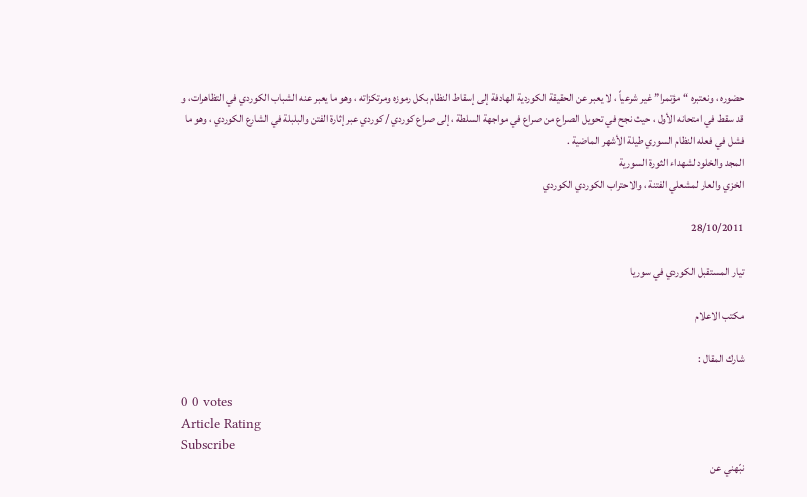حضوره ، ونعتبره “مؤتمرا” غير شرعياً ، لا يعبر عن الحقيقة الكوردية الهادفة إلى إسقاط النظام بكل رموزه ومرتكزاته ، وهو ما يعبر عنه الشباب الكوردي في التظاهرات، و قد سقط في امتحانه الأول ، حيث نجح في تحويل الصراع من صراع في مواجهة السلطة ، إلى صراع كوردي / كوردي عبر إثارة الفتن والبلبلة في الشارع الكوردي ، وهو ما فشل في فعله النظام السوري طيلة الأشهر الماضية .
المجد والخلود لشهداء الثورة السورية
الخزي والعار لمشعلي الفتنة ، والاحتراب الكوردي الكوردي

28/10/2011

تيار المستقبل الكوردي في سوريا

مكتب الاعلام

شارك المقال :

0 0 votes
Article Rating
Subscribe
نبّهني عن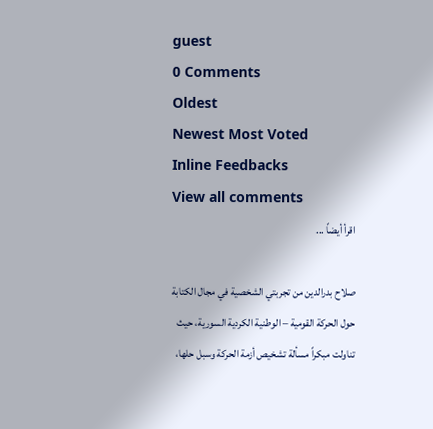guest
0 Comments
Oldest
Newest Most Voted
Inline Feedbacks
View all comments
اقرأ أيضاً ...

صلاح بدرالدين من تجربتي الشخصية في مجال الكتابة حول الحركة القومية – الوطنية الكردية السورية، حيث تناولت مبكراً مسألة تشخيص أزمة الحركة وسبل حلها،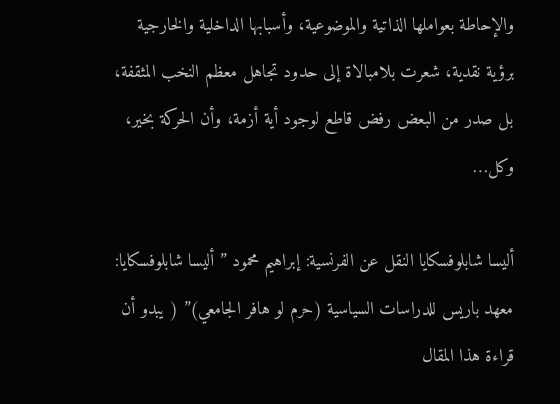والإحاطة بعواملها الذاتية والموضوعية، وأسبابها الداخلية والخارجية برؤية نقدية، شعرت بلامبالاة إلى حدود تجاهل معظم النخب المثقفة، بل صدر من البعض رفض قاطع لوجود أية أزمة، وأن الحركة بخير، وكل…

أليسا شابلوفسكايا النقل عن الفرنسية: إبراهيم محمود ” أليسا شابلوفسكايا: معهد باريس للدراسات السياسية (حرم لو هافر الجامعي)” ( يبدو أن قراءة هذا المقال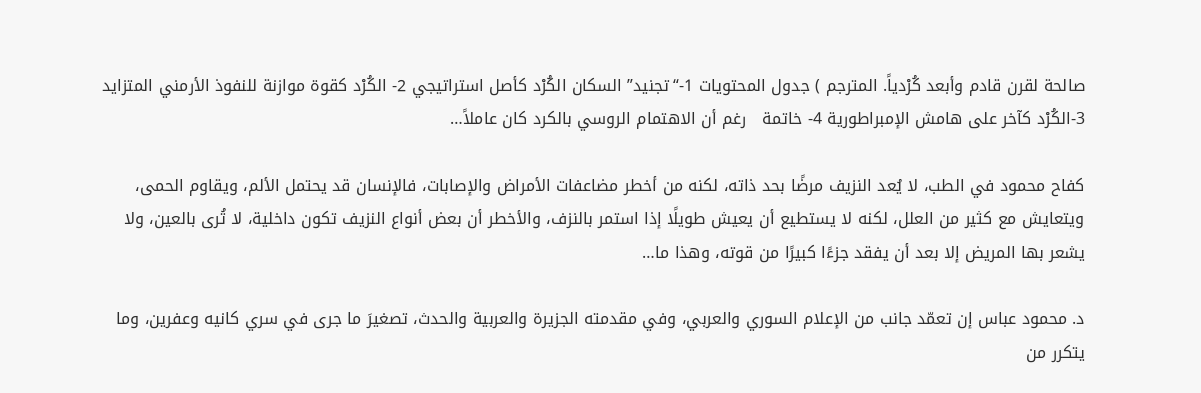صالحة لقرن قادم وأبعد كُرْدياً. المترجم ) جدول المحتويات 1-“تجنيد” السكان الكُرْد كأصل استراتيجي 2- الكُرْد كقوة موازنة للنفوذ الأرمني المتزايد 3-الكُرْد كآخر على هامش الإمبراطورية 4- خاتمة   رغم أن الاهتمام الروسي بالكرد كان عاملاً…

كفاح محمود في الطب، لا يُعد النزيف مرضًا بحد ذاته، لكنه من أخطر مضاعفات الأمراض والإصابات، فالإنسان قد يحتمل الألم، ويقاوم الحمى، ويتعايش مع كثير من العلل، لكنه لا يستطيع أن يعيش طويلًا إذا استمر بالنزف، والأخطر أن بعض أنواع النزيف تكون داخلية، لا تُرى بالعين، ولا يشعر بها المريض إلا بعد أن يفقد جزءًا كبيرًا من قوته، وهذا ما…

د. محمود عباس إن تعمّد جانب من الإعلام السوري والعربي، وفي مقدمته الجزيرة والعربية والحدث، تصغيرَ ما جرى في سري كانيه وعفرين، وما يتكرر من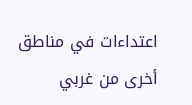اعتداءات في مناطق أخرى من غربي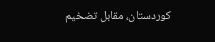كوردستان، مقابل تضخيم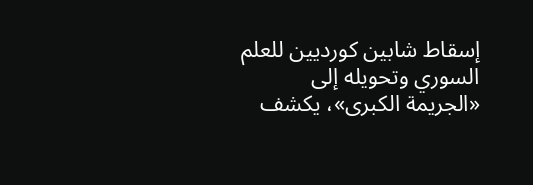إسقاط شابين كورديين للعلم السوري وتحويله إلى «الجريمة الكبرى»، يكشف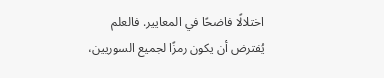اختلالًا فاضحًا في المعايير. فالعلم يُفترض أن يكون رمزًا لجميع السوريين،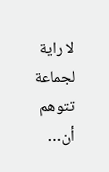لا راية لجماعة تتوهم أن…